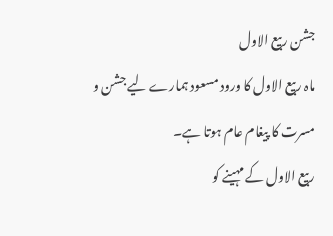جشن ربیع الاول
ماہ ربیع الاول کا ورود مسعود ہمارے لیے جشن و مسرت کا پیغام عام ہوتا ہے۔
ربیع الاول کے مہینے کو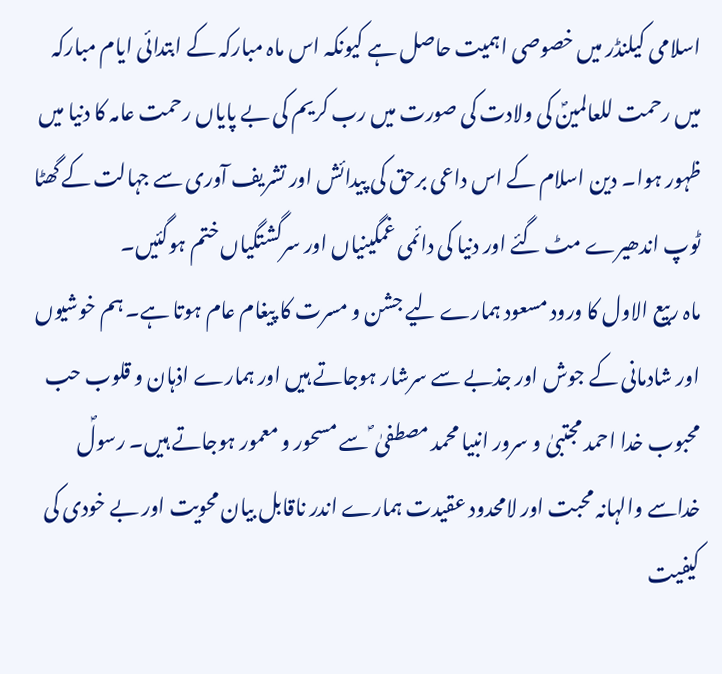اسلامی کیلنڈر میں خصوصی اہمیت حاصل ہے کیونکہ اس ماہ مبارکہ کے ابتدائی ایام مبارکہ میں رحمت للعالمینؐ کی ولادت کی صورت میں رب کریم کی بے پایاں رحمت عامہ کا دنیا میں ظہور ہوا۔ دین اسلام کے اس داعی برحق کی پیدائش اور تشریف آوری سے جہالت کے گھٹا ٹوپ اندھیرے مٹ گئے اور دنیا کی دائمی غمگینیاں اور سرگشتگیاں ختم ہوگئیں۔
ماہ ربیع الاول کا ورود مسعود ہمارے لیے جشن و مسرت کا پیغام عام ہوتا ہے۔ ہم خوشیوں اور شادمانی کے جوش اور جذبے سے سرشار ہوجاتے ہیں اور ہمارے اذہان و قلوب حب محبوب خدا احمد مجتبیٰ و سرور انبیا محمد مصطفیٰ ؐ سے مسحور و معمور ہوجاتے ہیں۔ رسولؐ خداسے والہانہ محبت اور لامحدود عقیدت ہمارے اندر ناقابل بیان محویت اور بے خودی کی کیفیت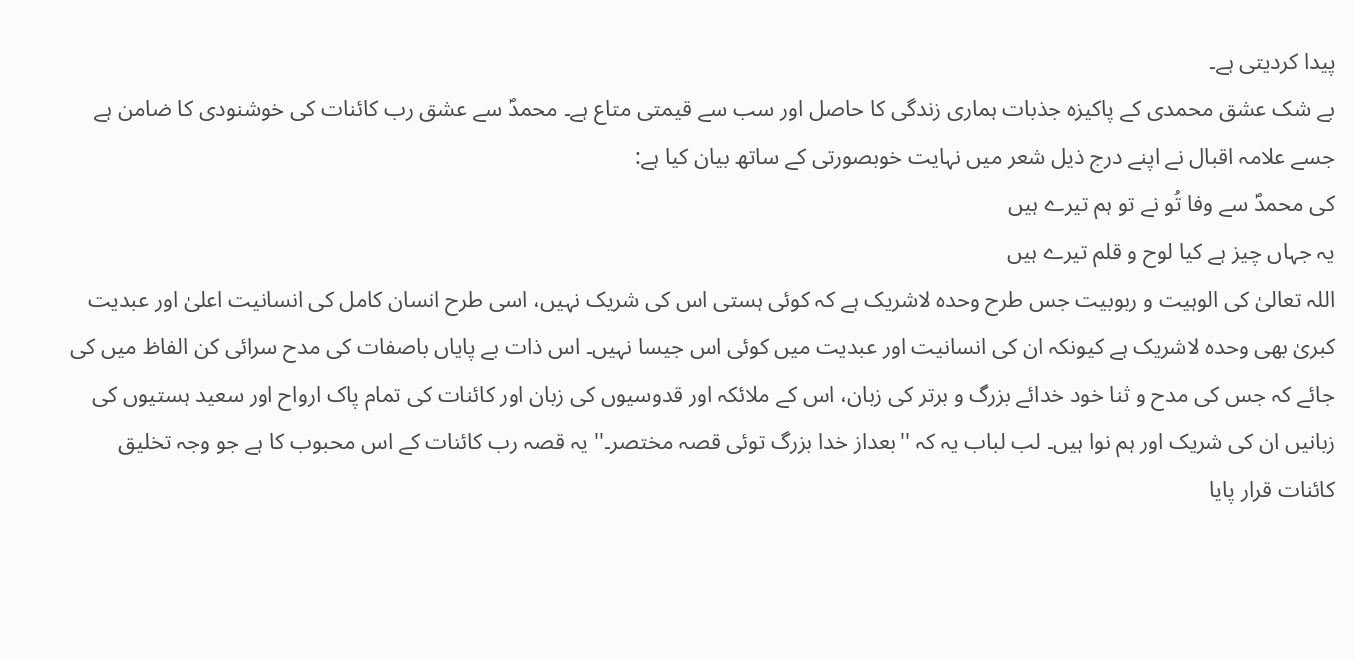پیدا کردیتی ہے۔
بے شک عشق محمدی کے پاکیزہ جذبات ہماری زندگی کا حاصل اور سب سے قیمتی متاع ہے۔ محمدؐ سے عشق رب کائنات کی خوشنودی کا ضامن ہے جسے علامہ اقبال نے اپنے درج ذیل شعر میں نہایت خوبصورتی کے ساتھ بیان کیا ہے:
کی محمدؐ سے وفا تُو نے تو ہم تیرے ہیں
یہ جہاں چیز ہے کیا لوح و قلم تیرے ہیں
اللہ تعالیٰ کی الوہیت و ربوبیت جس طرح وحدہ لاشریک ہے کہ کوئی ہستی اس کی شریک نہیں، اسی طرح انسان کامل کی انسانیت اعلیٰ اور عبدیت کبریٰ بھی وحدہ لاشریک ہے کیونکہ ان کی انسانیت اور عبدیت میں کوئی اس جیسا نہیں۔ اس ذات بے پایاں باصفات کی مدح سرائی کن الفاظ میں کی جائے کہ جس کی مدح و ثنا خود خدائے بزرگ و برتر کی زبان، اس کے ملائکہ اور قدوسیوں کی زبان اور کائنات کی تمام پاک ارواح اور سعید ہستیوں کی زبانیں ان کی شریک اور ہم نوا ہیں۔ لب لباب یہ کہ ''بعداز خدا بزرگ توئی قصہ مختصر۔'' یہ قصہ رب کائنات کے اس محبوب کا ہے جو وجہ تخلیق کائنات قرار پایا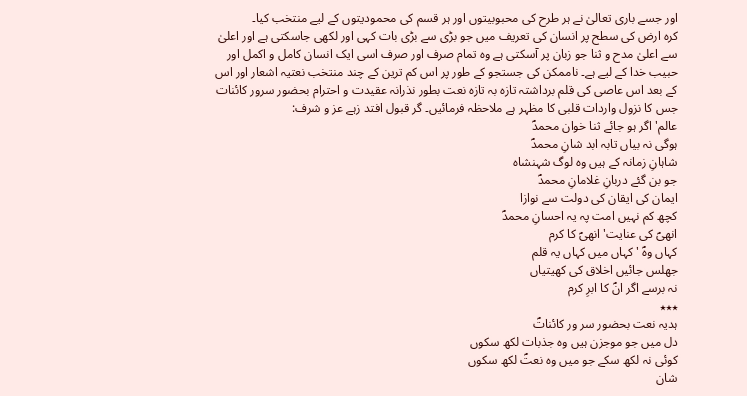اور جسے باری تعالیٰ نے ہر طرح کی محبوبیتوں اور ہر قسم کی محمودیتوں کے لیے منتخب کیا۔
کرہ ارض کی سطح پر انسان کی تعریف میں جو بڑی سے بڑی بات کہی اور لکھی جاسکتی ہے اور اعلیٰ سے اعلیٰ مدح و ثنا جو زبان پر آسکتی ہے وہ تمام صرف اور صرف اسی ایک انسان کامل و اکمل اور حبیب خدا کے لیے ہے۔ ناممکن کی جستجو کے طور پر اس کم ترین کے چند منتخب نعتیہ اشعار اور اس کے بعد اس عاصی کی قلم برداشتہ تازہ بہ تازہ نعت بطور نذرانہ عقیدت و احترام بحضور سرور کائنات جس کا نزول واردات قلبی کا مظہر ہے ملاحظہ فرمائیں۔ گر قبول افتد زہے عز و شرف:
عالم' اگر ہو جائے ثنا خوان محمدؐ
ہوگی نہ بیاں تابہ ابد شانِ محمدؐ
شاہانِ زمانہ کے ہیں وہ لوگ شہنشاہ
جو بن گئے دربانِ غلامانِ محمدؐ
ایمان کی ایقان کی دولت سے نوازا
کچھ کم نہیں امت پہ یہ احسانِ محمدؐ
انھیؐ کی عنایت' انھیؐ کا کرم
کہاں وہؐ ' کہاں میں کہاں یہ قلم
جھلس جائیں اخلاق کی کھیتیاں
نہ برسے اگر انؐ کا ابرِ کرم
٭٭٭
ہدیہ نعت بحضور سر ور کائناتؐ
دل میں جو موجزن ہیں وہ جذبات لکھ سکوں
کوئی نہ لکھ سکے جو میں وہ نعتؐ لکھ سکوں
شان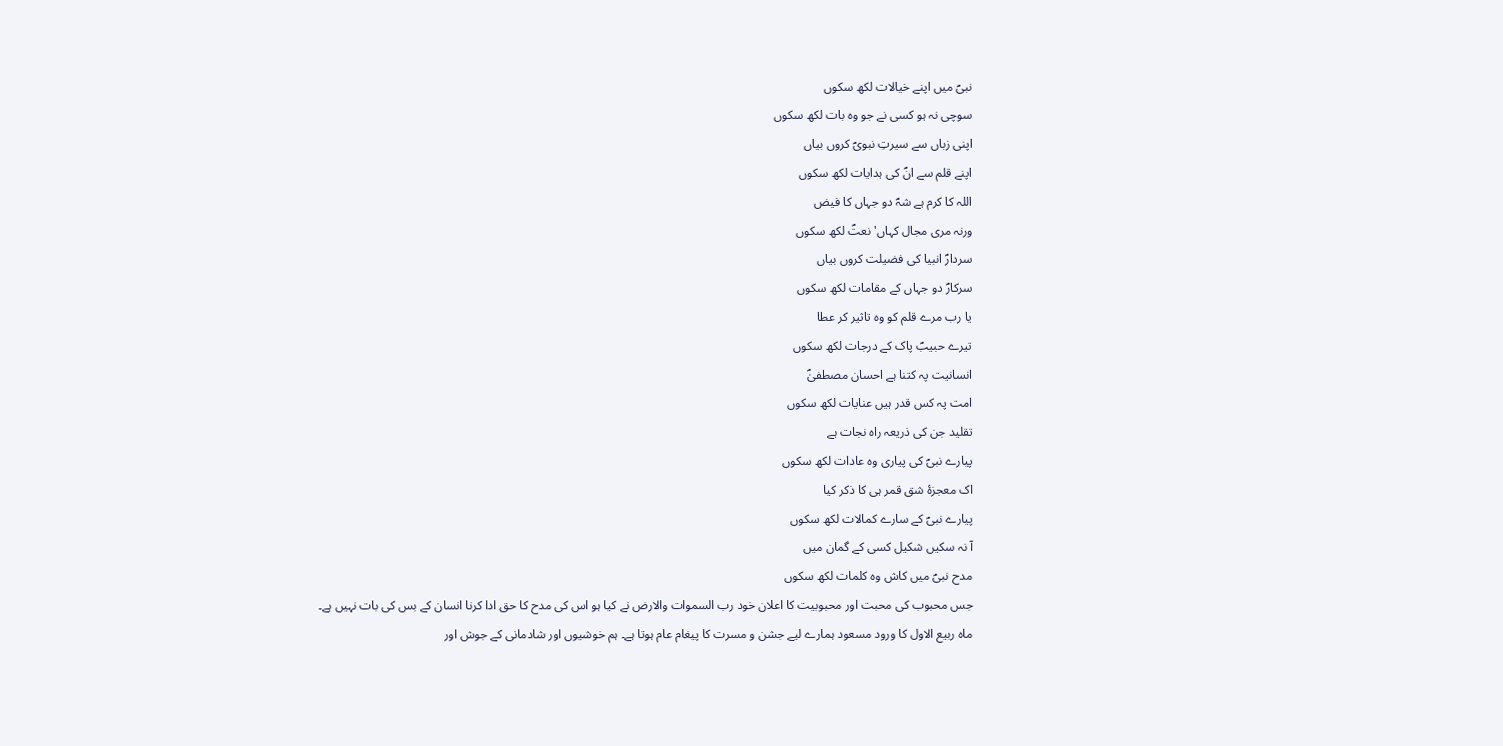نبیؐ میں اپنے خیالات لکھ سکوں
سوچی نہ ہو کسی نے جو وہ بات لکھ سکوں
اپنی زباں سے سیرتِ نبویؐ کروں بیاں
اپنے قلم سے انؐ کی ہدایات لکھ سکوں
اللہ کا کرم ہے شہؐ دو جہاں کا فیض
ورنہ مری مجال کہاں' نعتؐ لکھ سکوں
سردارؐ انبیا کی فضیلت کروں بیاں
سرکارؐ دو جہاں کے مقامات لکھ سکوں
یا رب مرے قلم کو وہ تاثیر کر عطا
تیرے حبیبؐ پاک کے درجات لکھ سکوں
انسانیت پہ کتنا ہے احسان مصطفیٰؐ
امت پہ کس قدر ہیں عنایات لکھ سکوں
تقلید جن کی ذریعہ راہ نجات ہے
پیارے نبیؐ کی پیاری وہ عادات لکھ سکوں
اک معجزۂ شق قمر ہی کا ذکر کیا
پیارے نبیؐ کے سارے کمالات لکھ سکوں
آ نہ سکیں شکیل کسی کے گمان میں
مدح نبیؐ میں کاش وہ کلمات لکھ سکوں
جس محبوب کی محبت اور محبوبیت کا اعلان خود رب السموات والارض نے کیا ہو اس کی مدح کا حق ادا کرنا انسان کے بس کی بات نہیں ہے۔
ماہ ربیع الاول کا ورود مسعود ہمارے لیے جشن و مسرت کا پیغام عام ہوتا ہے۔ ہم خوشیوں اور شادمانی کے جوش اور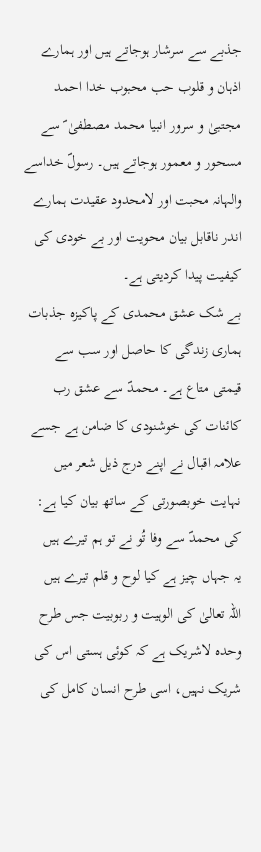جذبے سے سرشار ہوجاتے ہیں اور ہمارے اذہان و قلوب حب محبوب خدا احمد مجتبیٰ و سرور انبیا محمد مصطفیٰ ؐ سے مسحور و معمور ہوجاتے ہیں۔ رسولؐ خداسے والہانہ محبت اور لامحدود عقیدت ہمارے اندر ناقابل بیان محویت اور بے خودی کی کیفیت پیدا کردیتی ہے۔
بے شک عشق محمدی کے پاکیزہ جذبات ہماری زندگی کا حاصل اور سب سے قیمتی متاع ہے۔ محمدؐ سے عشق رب کائنات کی خوشنودی کا ضامن ہے جسے علامہ اقبال نے اپنے درج ذیل شعر میں نہایت خوبصورتی کے ساتھ بیان کیا ہے:
کی محمدؐ سے وفا تُو نے تو ہم تیرے ہیں
یہ جہاں چیز ہے کیا لوح و قلم تیرے ہیں
اللہ تعالیٰ کی الوہیت و ربوبیت جس طرح وحدہ لاشریک ہے کہ کوئی ہستی اس کی شریک نہیں، اسی طرح انسان کامل کی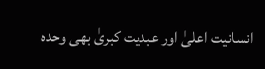انسانیت اعلیٰ اور عبدیت کبریٰ بھی وحدہ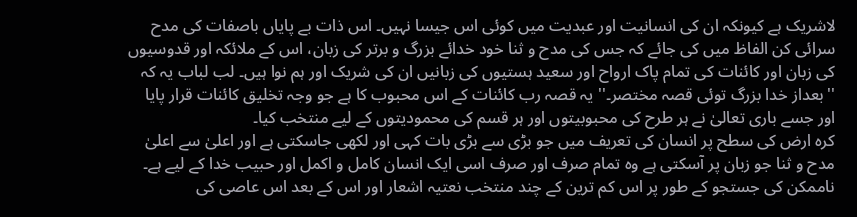لاشریک ہے کیونکہ ان کی انسانیت اور عبدیت میں کوئی اس جیسا نہیں۔ اس ذات بے پایاں باصفات کی مدح سرائی کن الفاظ میں کی جائے کہ جس کی مدح و ثنا خود خدائے بزرگ و برتر کی زبان، اس کے ملائکہ اور قدوسیوں کی زبان اور کائنات کی تمام پاک ارواح اور سعید ہستیوں کی زبانیں ان کی شریک اور ہم نوا ہیں۔ لب لباب یہ کہ ''بعداز خدا بزرگ توئی قصہ مختصر۔'' یہ قصہ رب کائنات کے اس محبوب کا ہے جو وجہ تخلیق کائنات قرار پایا اور جسے باری تعالیٰ نے ہر طرح کی محبوبیتوں اور ہر قسم کی محمودیتوں کے لیے منتخب کیا۔
کرہ ارض کی سطح پر انسان کی تعریف میں جو بڑی سے بڑی بات کہی اور لکھی جاسکتی ہے اور اعلیٰ سے اعلیٰ مدح و ثنا جو زبان پر آسکتی ہے وہ تمام صرف اور صرف اسی ایک انسان کامل و اکمل اور حبیب خدا کے لیے ہے۔ ناممکن کی جستجو کے طور پر اس کم ترین کے چند منتخب نعتیہ اشعار اور اس کے بعد اس عاصی کی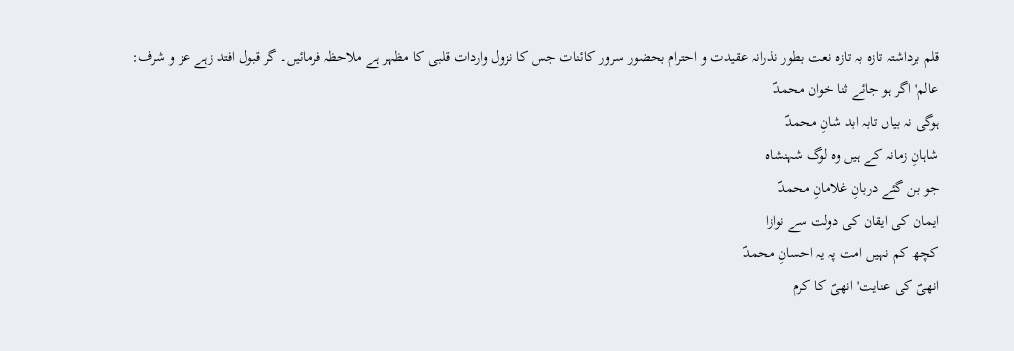قلم برداشتہ تازہ بہ تازہ نعت بطور نذرانہ عقیدت و احترام بحضور سرور کائنات جس کا نزول واردات قلبی کا مظہر ہے ملاحظہ فرمائیں۔ گر قبول افتد زہے عز و شرف:
عالم' اگر ہو جائے ثنا خوان محمدؐ
ہوگی نہ بیاں تابہ ابد شانِ محمدؐ
شاہانِ زمانہ کے ہیں وہ لوگ شہنشاہ
جو بن گئے دربانِ غلامانِ محمدؐ
ایمان کی ایقان کی دولت سے نوازا
کچھ کم نہیں امت پہ یہ احسانِ محمدؐ
انھیؐ کی عنایت' انھیؐ کا کرم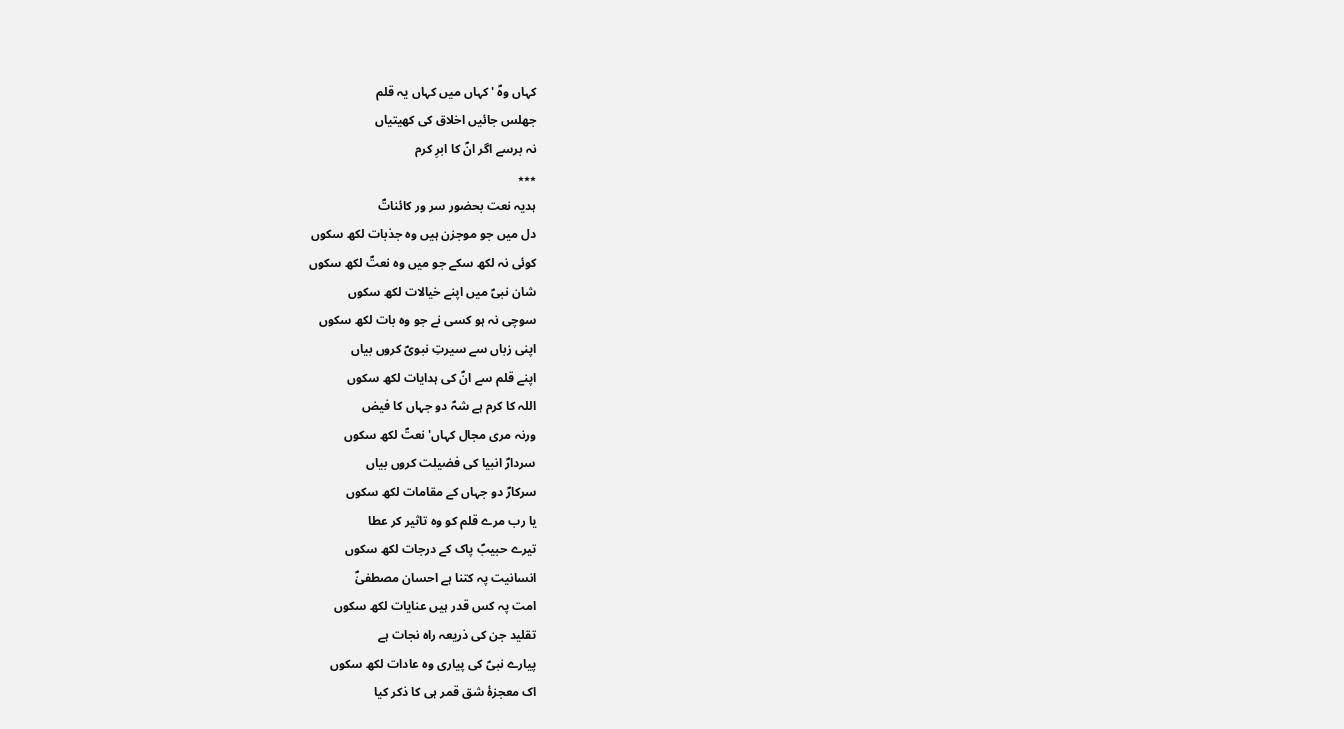کہاں وہؐ ' کہاں میں کہاں یہ قلم
جھلس جائیں اخلاق کی کھیتیاں
نہ برسے اگر انؐ کا ابرِ کرم
٭٭٭
ہدیہ نعت بحضور سر ور کائناتؐ
دل میں جو موجزن ہیں وہ جذبات لکھ سکوں
کوئی نہ لکھ سکے جو میں وہ نعتؐ لکھ سکوں
شان نبیؐ میں اپنے خیالات لکھ سکوں
سوچی نہ ہو کسی نے جو وہ بات لکھ سکوں
اپنی زباں سے سیرتِ نبویؐ کروں بیاں
اپنے قلم سے انؐ کی ہدایات لکھ سکوں
اللہ کا کرم ہے شہؐ دو جہاں کا فیض
ورنہ مری مجال کہاں' نعتؐ لکھ سکوں
سردارؐ انبیا کی فضیلت کروں بیاں
سرکارؐ دو جہاں کے مقامات لکھ سکوں
یا رب مرے قلم کو وہ تاثیر کر عطا
تیرے حبیبؐ پاک کے درجات لکھ سکوں
انسانیت پہ کتنا ہے احسان مصطفیٰؐ
امت پہ کس قدر ہیں عنایات لکھ سکوں
تقلید جن کی ذریعہ راہ نجات ہے
پیارے نبیؐ کی پیاری وہ عادات لکھ سکوں
اک معجزۂ شق قمر ہی کا ذکر کیا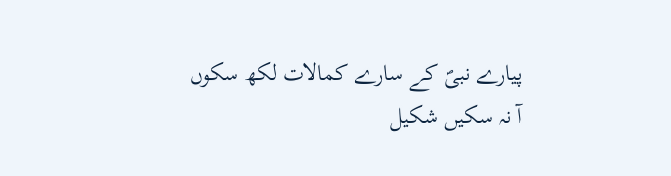پیارے نبیؐ کے سارے کمالات لکھ سکوں
آ نہ سکیں شکیل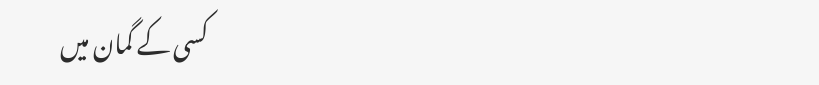کسی کے گمان میں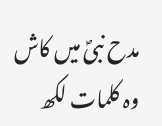مدح نبیؐ میں کاش وہ کلمات لکھ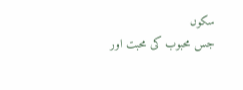سکوں
جس محبوب کی محبت اور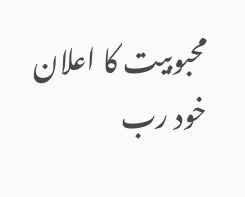محبوبیت کا اعلان خود رب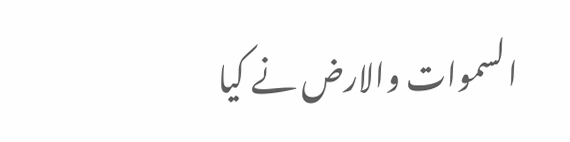السموات والارض نے کیا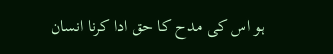ہو اس کی مدح کا حق ادا کرنا انسان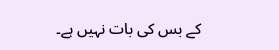کے بس کی بات نہیں ہے۔